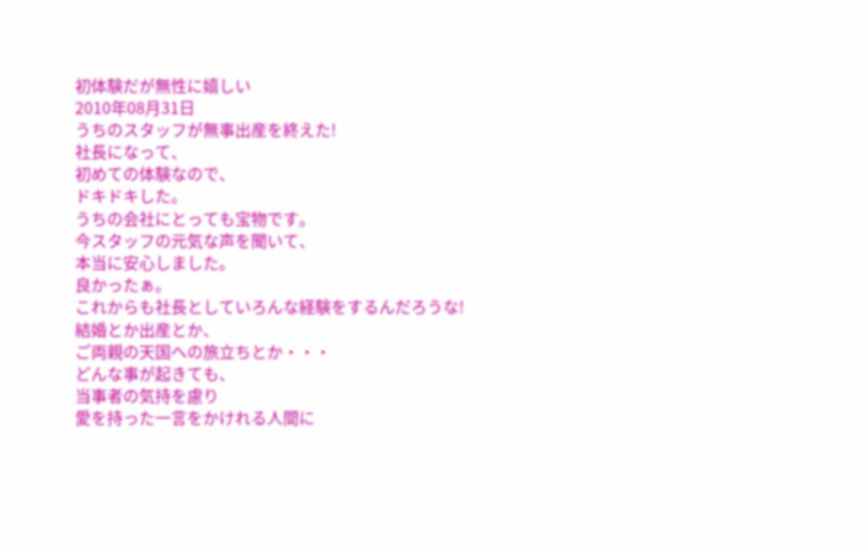初体験だが無性に嬉しい
2010年08月31日
うちのスタッフが無事出産を終えた!
社長になって、
初めての体験なので、
ドキドキした。
うちの会社にとっても宝物です。
今スタッフの元気な声を聞いて、
本当に安心しました。
良かったぁ。
これからも社長としていろんな経験をするんだろうな!
結婚とか出産とか、
ご両親の天国への旅立ちとか・・・
どんな事が起きても、
当事者の気持を慮り
愛を持った一言をかけれる人間に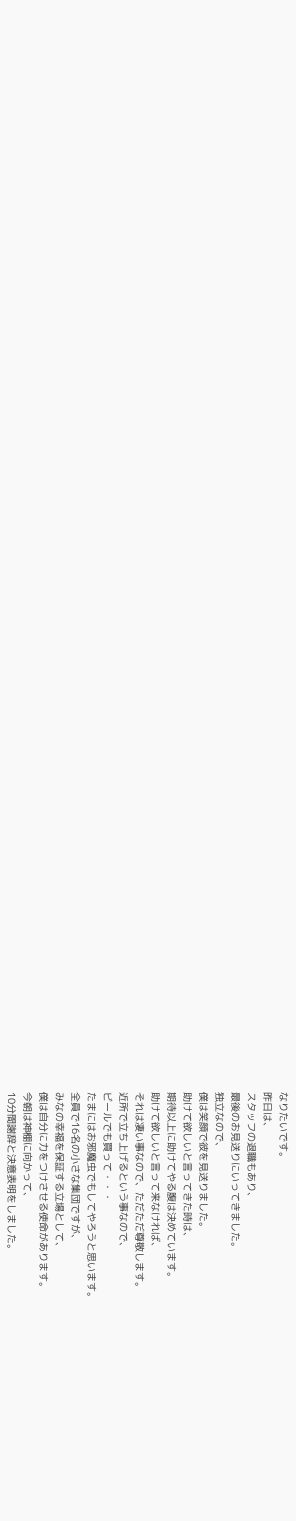なりたいです。
昨日は、
スタッフの退職もあり、
最後のお見送りにいってきました。
独立なので、
僕は笑顔で彼を見送りました。
助けて欲しいと言ってきた時は、
期待以上に助けてやる腹は決めています。
助けて欲しいと言って来なければ、
それは凄い事なので、ただただ尊敬します。
近所で立ち上げるという事なので、
ビールでも買って・・・
たまにはお邪魔虫でもしてやろうと思います。
全員で16名の小さな集団ですが、
みなの幸福を保証する立場として、
僕は自分に力をつけさせる使命があります。
今朝は神棚に向かって、
10分間謝辞と決意表明をしました。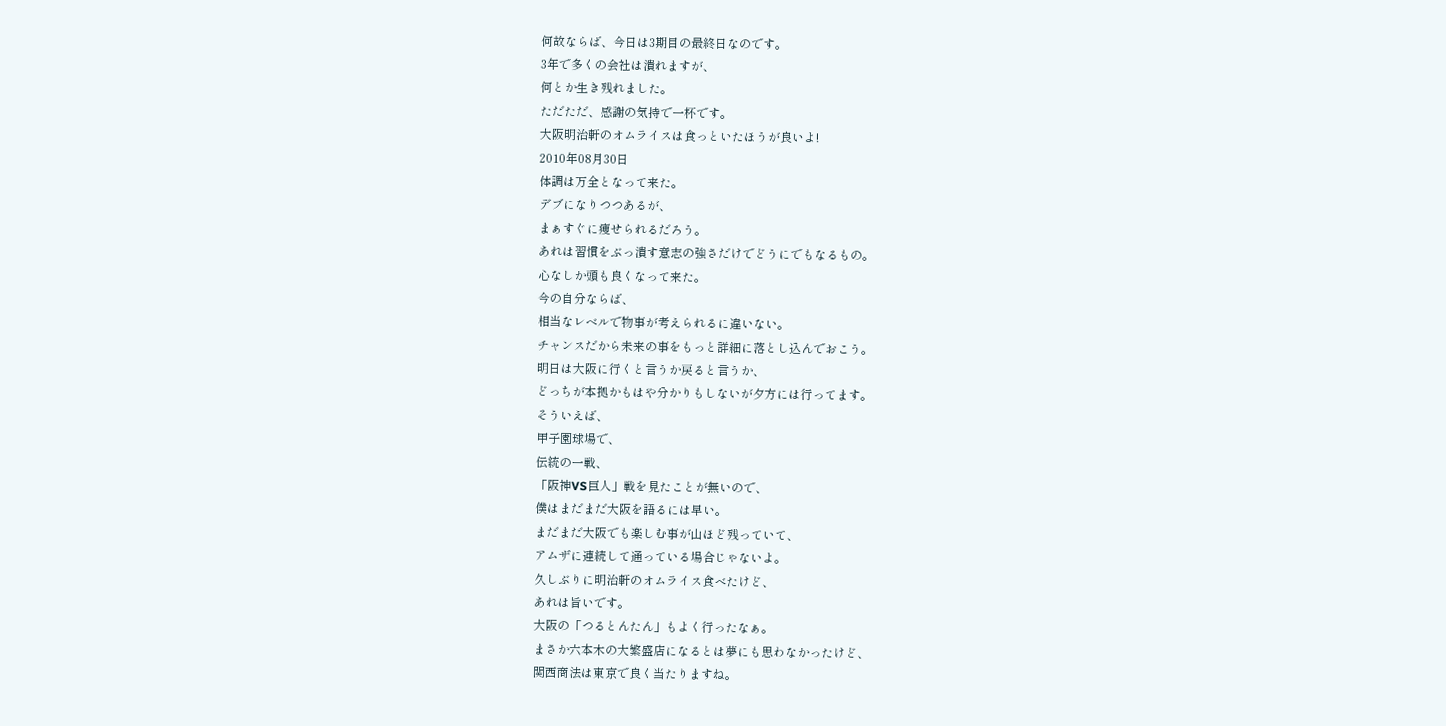何故ならば、今日は3期目の最終日なのです。
3年で多くの会社は潰れますが、
何とか生き残れました。
ただただ、感謝の気持で一杯です。
大阪明治軒のオムライスは食っといたほうが良いよ!
2010年08月30日
体調は万全となって来た。
デブになりつつあるが、
まぁすぐに痩せられるだろう。
あれは習慣をぶっ潰す意志の強さだけでどうにでもなるもの。
心なしか頭も良くなって来た。
今の自分ならば、
相当なレベルで物事が考えられるに違いない。
チャンスだから未来の事をもっと詳細に落とし込んでおこう。
明日は大阪に行くと言うか戻ると言うか、
どっちが本拠かもはや分かりもしないが夕方には行ってます。
そういえば、
甲子園球場で、
伝統の一戦、
「阪神VS巨人」戦を見たことが無いので、
僕はまだまだ大阪を語るには早い。
まだまだ大阪でも楽しむ事が山ほど残っていて、
アムザに連続して通っている場合じゃないよ。
久しぶりに明治軒のオムライス食べたけど、
あれは旨いです。
大阪の「つるとんたん」もよく行ったなぁ。
まさか六本木の大繁盛店になるとは夢にも思わなかったけど、
関西商法は東京で良く当たりますね。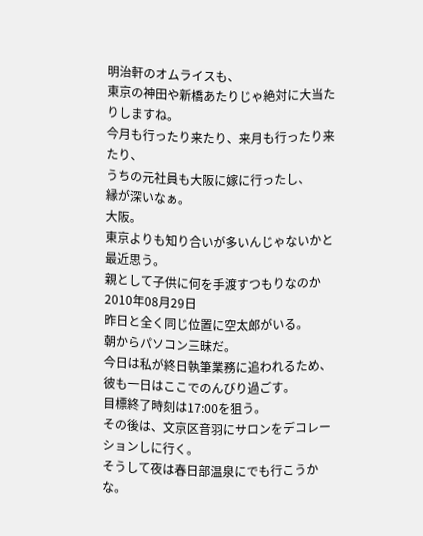明治軒のオムライスも、
東京の神田や新橋あたりじゃ絶対に大当たりしますね。
今月も行ったり来たり、来月も行ったり来たり、
うちの元社員も大阪に嫁に行ったし、
縁が深いなぁ。
大阪。
東京よりも知り合いが多いんじゃないかと最近思う。
親として子供に何を手渡すつもりなのか
2010年08月29日
昨日と全く同じ位置に空太郎がいる。
朝からパソコン三昧だ。
今日は私が終日執筆業務に追われるため、
彼も一日はここでのんびり過ごす。
目標終了時刻は17:00を狙う。
その後は、文京区音羽にサロンをデコレーションしに行く。
そうして夜は春日部温泉にでも行こうかな。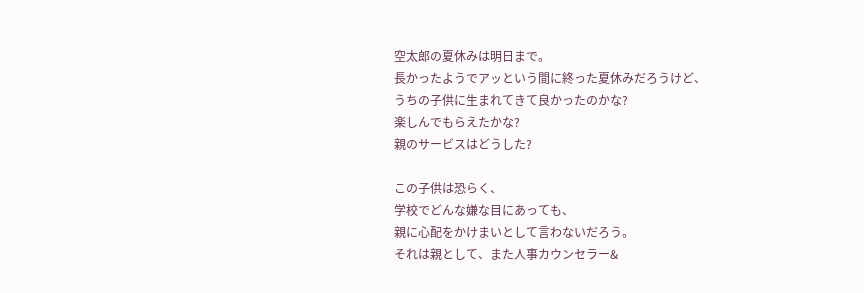空太郎の夏休みは明日まで。
長かったようでアッという間に終った夏休みだろうけど、
うちの子供に生まれてきて良かったのかな?
楽しんでもらえたかな?
親のサービスはどうした?

この子供は恐らく、
学校でどんな嫌な目にあっても、
親に心配をかけまいとして言わないだろう。
それは親として、また人事カウンセラー&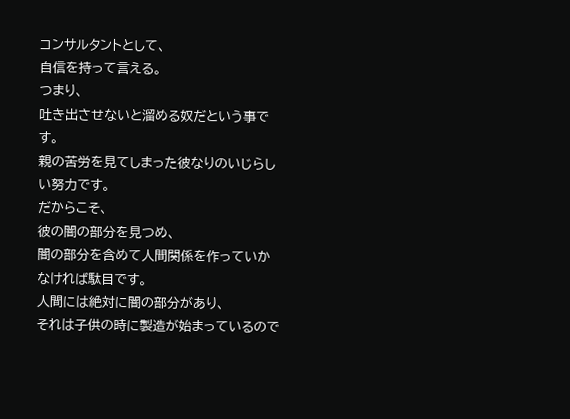コンサルタントとして、
自信を持って言える。
つまり、
吐き出させないと溜める奴だという事です。
親の苦労を見てしまった彼なりのいじらしい努力です。
だからこそ、
彼の闇の部分を見つめ、
闇の部分を含めて人間関係を作っていかなければ駄目です。
人間には絶対に闇の部分があり、
それは子供の時に製造が始まっているので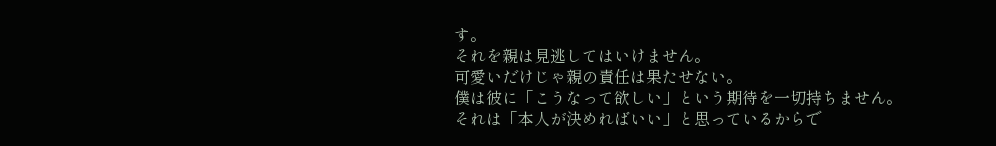す。
それを親は見逃してはいけません。
可愛いだけじゃ親の責任は果たせない。
僕は彼に「こうなって欲しい」という期待を一切持ちません。
それは「本人が決めればいい」と思っているからで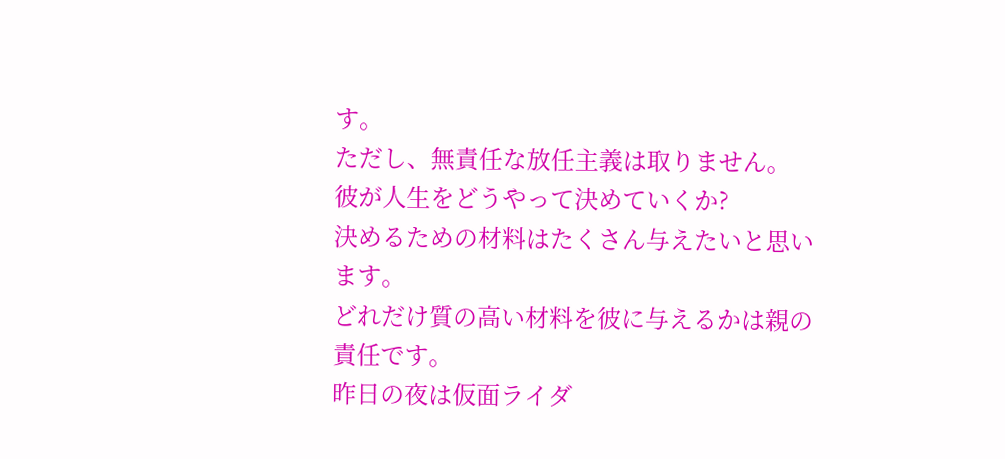す。
ただし、無責任な放任主義は取りません。
彼が人生をどうやって決めていくか?
決めるための材料はたくさん与えたいと思います。
どれだけ質の高い材料を彼に与えるかは親の責任です。
昨日の夜は仮面ライダ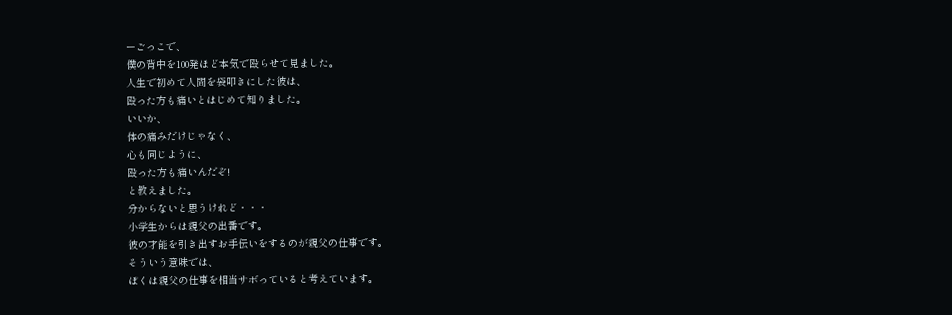ーごっこで、
僕の背中を100発ほど本気で殴らせて見ました。
人生で初めて人間を袋叩きにした彼は、
殴った方も痛いとはじめて知りました。
いいか、
体の痛みだけじゃなく、
心も同じように、
殴った方も痛いんだぞ!
と教えました。
分からないと思うけれど・・・
小学生からは親父の出番です。
彼の才能を引き出すお手伝いをするのが親父の仕事です。
そういう意味では、
ぼくは親父の仕事を相当サボっていると考えています。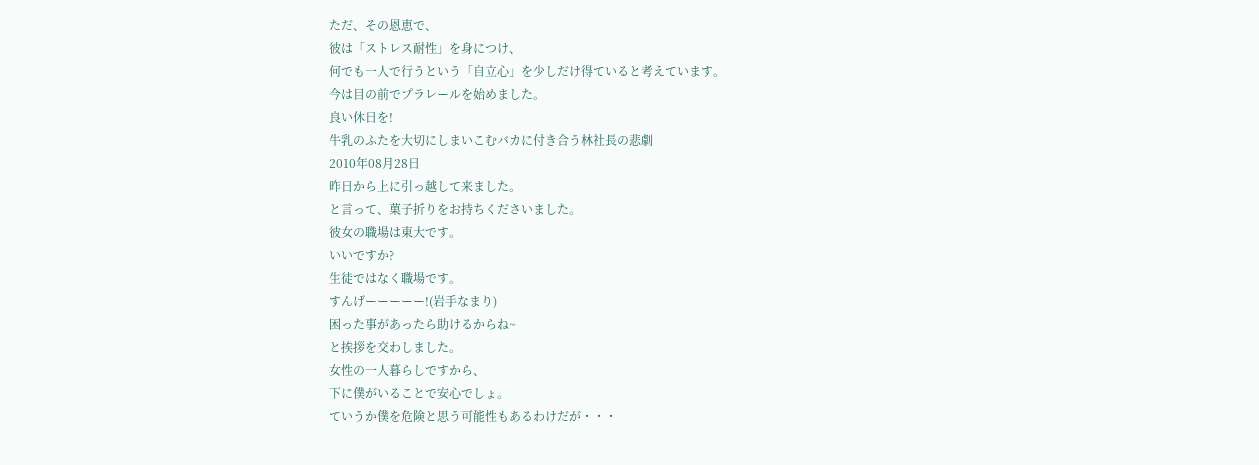ただ、その恩恵で、
彼は「ストレス耐性」を身につけ、
何でも一人で行うという「自立心」を少しだけ得ていると考えています。
今は目の前でプラレールを始めました。
良い休日を!
牛乳のふたを大切にしまいこむバカに付き合う林社長の悲劇
2010年08月28日
昨日から上に引っ越して来ました。
と言って、菓子折りをお持ちくださいました。
彼女の職場は東大です。
いいですか?
生徒ではなく職場です。
すんげーーーーー!(岩手なまり)
困った事があったら助けるからね~
と挨拶を交わしました。
女性の一人暮らしですから、
下に僕がいることで安心でしょ。
ていうか僕を危険と思う可能性もあるわけだが・・・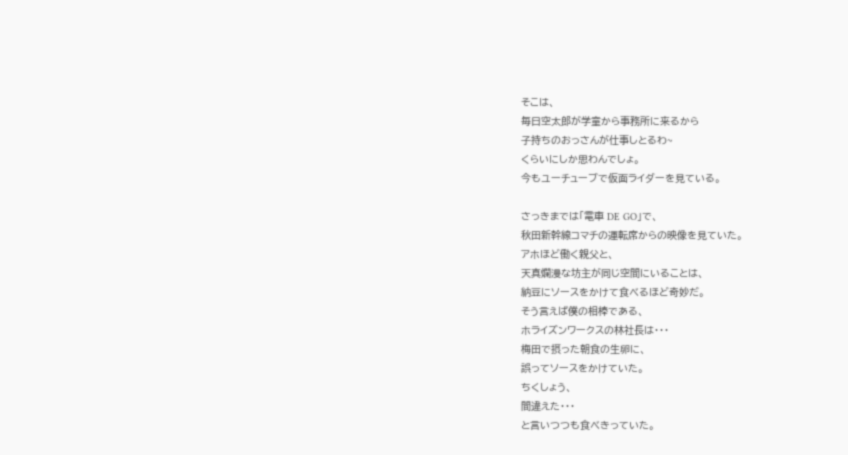そこは、
毎日空太郎が学童から事務所に来るから
子持ちのおっさんが仕事しとるわ~
くらいにしか思わんでしょ。
今もユーチューブで仮面ライダーを見ている。

さっきまでは「電車 DE GO」で、
秋田新幹線コマチの運転席からの映像を見ていた。
アホほど働く親父と、
天真爛漫な坊主が同じ空間にいることは、
納豆にソースをかけて食べるほど奇妙だ。
そう言えば僕の相棒である、
ホライズンワークスの林社長は・・・
梅田で摂った朝食の生卵に、
誤ってソースをかけていた。
ちくしょう、
間違えた・・・
と言いつつも食べきっていた。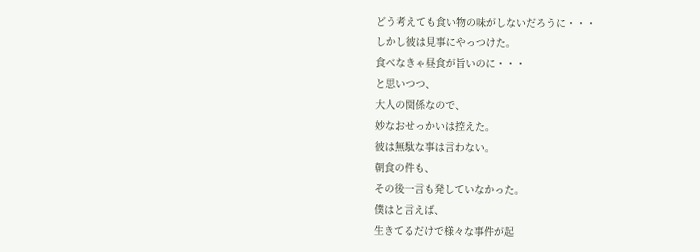どう考えても食い物の味がしないだろうに・・・
しかし彼は見事にやっつけた。
食べなきゃ昼食が旨いのに・・・
と思いつつ、
大人の関係なので、
妙なおせっかいは控えた。
彼は無駄な事は言わない。
朝食の件も、
その後一言も発していなかった。
僕はと言えば、
生きてるだけで様々な事件が起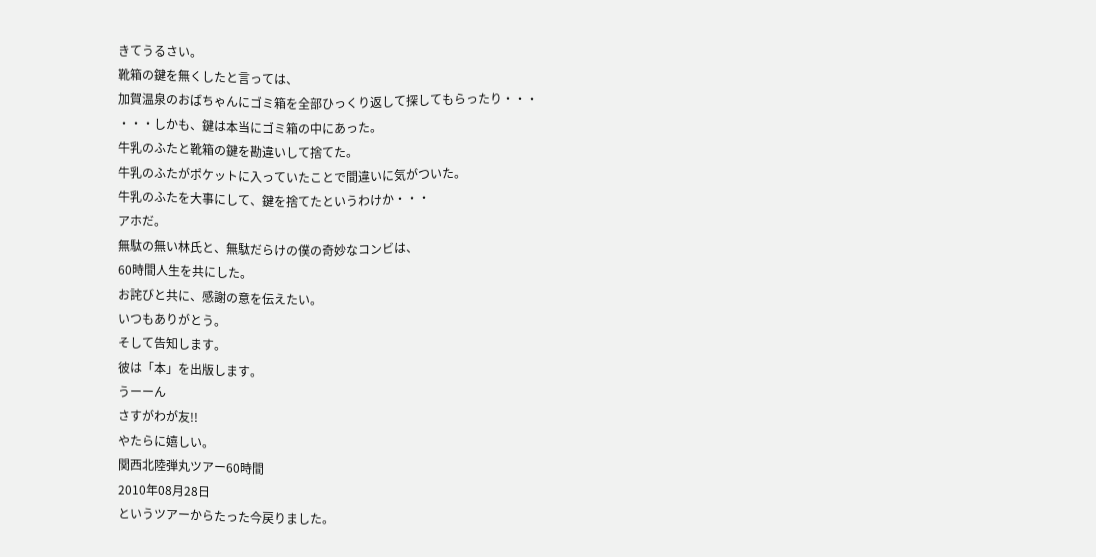きてうるさい。
靴箱の鍵を無くしたと言っては、
加賀温泉のおばちゃんにゴミ箱を全部ひっくり返して探してもらったり・・・
・・・しかも、鍵は本当にゴミ箱の中にあった。
牛乳のふたと靴箱の鍵を勘違いして捨てた。
牛乳のふたがポケットに入っていたことで間違いに気がついた。
牛乳のふたを大事にして、鍵を捨てたというわけか・・・
アホだ。
無駄の無い林氏と、無駄だらけの僕の奇妙なコンビは、
60時間人生を共にした。
お詫びと共に、感謝の意を伝えたい。
いつもありがとう。
そして告知します。
彼は「本」を出版します。
うーーん
さすがわが友!!
やたらに嬉しい。
関西北陸弾丸ツアー60時間
2010年08月28日
というツアーからたった今戻りました。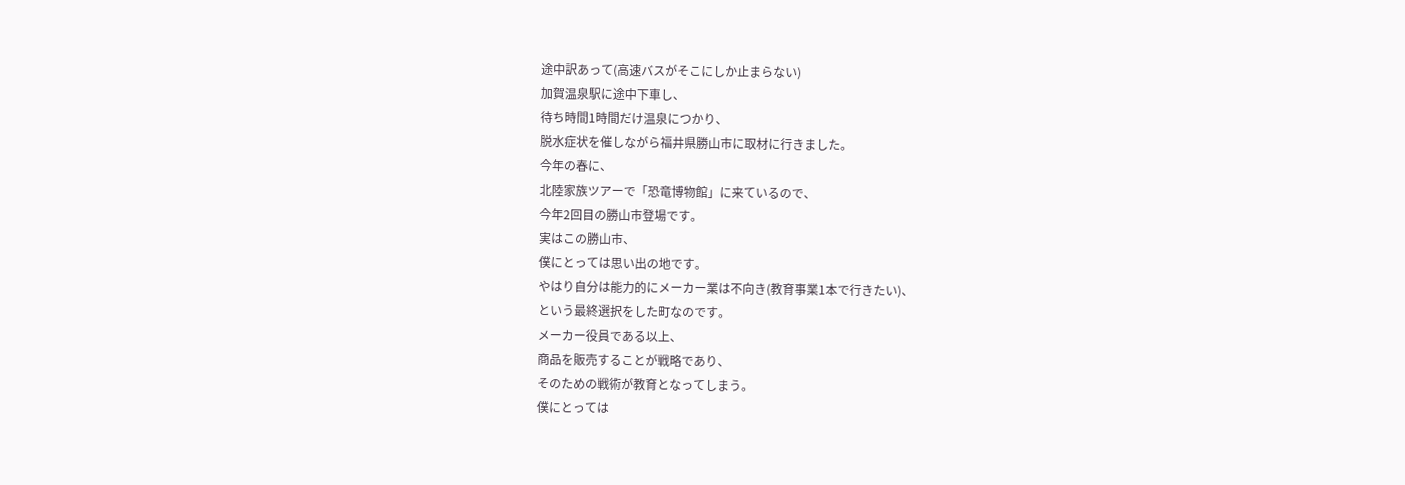途中訳あって(高速バスがそこにしか止まらない)
加賀温泉駅に途中下車し、
待ち時間1時間だけ温泉につかり、
脱水症状を催しながら福井県勝山市に取材に行きました。
今年の春に、
北陸家族ツアーで「恐竜博物館」に来ているので、
今年2回目の勝山市登場です。
実はこの勝山市、
僕にとっては思い出の地です。
やはり自分は能力的にメーカー業は不向き(教育事業1本で行きたい)、
という最終選択をした町なのです。
メーカー役員である以上、
商品を販売することが戦略であり、
そのための戦術が教育となってしまう。
僕にとっては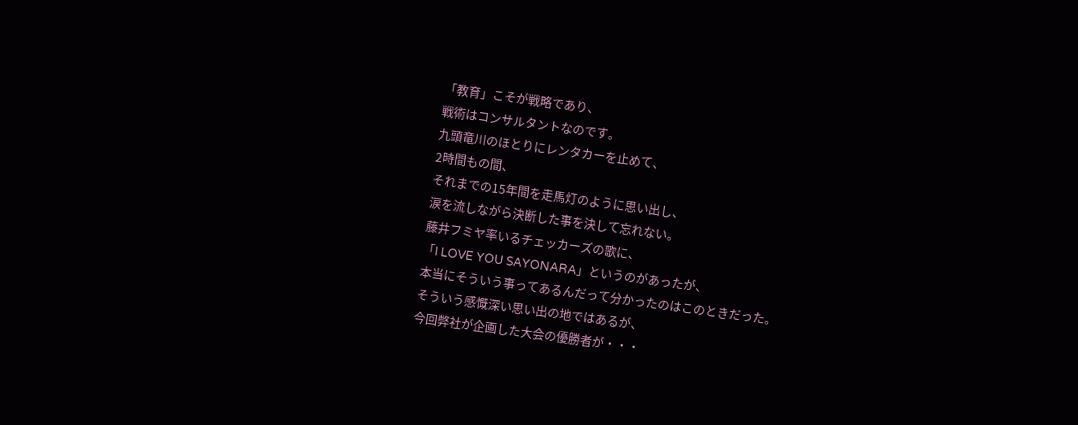「教育」こそが戦略であり、
戦術はコンサルタントなのです。
九頭竜川のほとりにレンタカーを止めて、
2時間もの間、
それまでの15年間を走馬灯のように思い出し、
涙を流しながら決断した事を決して忘れない。
藤井フミヤ率いるチェッカーズの歌に、
「I LOVE YOU SAYONARA」というのがあったが、
本当にそういう事ってあるんだって分かったのはこのときだった。
そういう感慨深い思い出の地ではあるが、
今回弊社が企画した大会の優勝者が・・・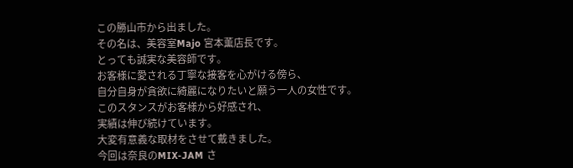この勝山市から出ました。
その名は、美容室Majo 宮本薫店長です。
とっても誠実な美容師です。
お客様に愛される丁寧な接客を心がける傍ら、
自分自身が貪欲に綺麗になりたいと願う一人の女性です。
このスタンスがお客様から好感され、
実績は伸び続けています。
大変有意義な取材をさせて戴きました。
今回は奈良のMIX-JAM さ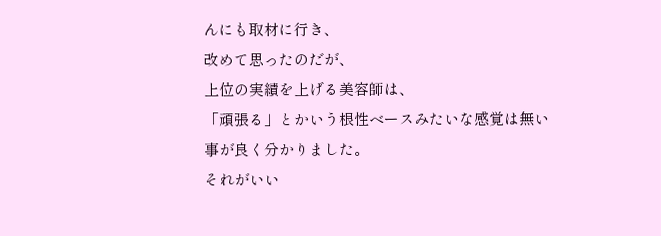んにも取材に行き、
改めて思ったのだが、
上位の実績を上げる美容師は、
「頑張る」とかいう根性ベースみたいな感覚は無い事が良く分かりました。
それがいい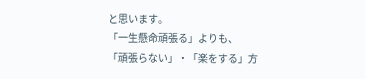と思います。
「一生懸命頑張る」よりも、
「頑張らない」・「楽をする」方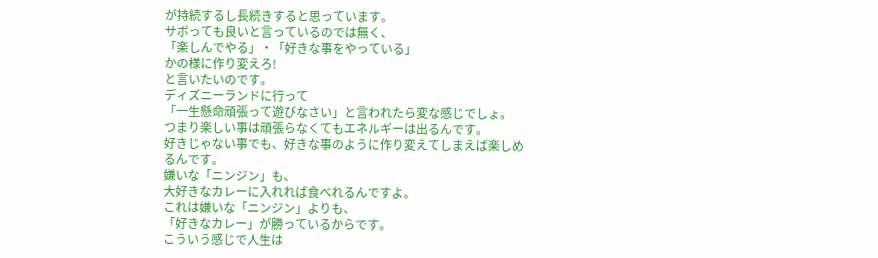が持続するし長続きすると思っています。
サボっても良いと言っているのでは無く、
「楽しんでやる」・「好きな事をやっている」
かの様に作り変えろ!
と言いたいのです。
ディズニーランドに行って
「一生懸命頑張って遊びなさい」と言われたら変な感じでしょ。
つまり楽しい事は頑張らなくてもエネルギーは出るんです。
好きじゃない事でも、好きな事のように作り変えてしまえば楽しめるんです。
嫌いな「ニンジン」も、
大好きなカレーに入れれば食べれるんですよ。
これは嫌いな「ニンジン」よりも、
「好きなカレー」が勝っているからです。
こういう感じで人生は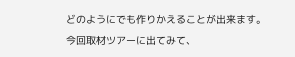どのようにでも作りかえることが出来ます。
今回取材ツアーに出てみて、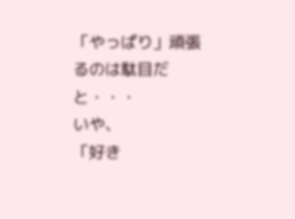「やっぱり」頑張るのは駄目だと・・・
いや、
「好き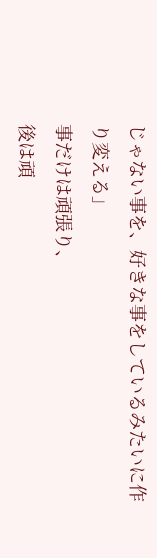じゃない事を、好きな事をしているみたいに作り変える」
事だけは頑張り、
後は頑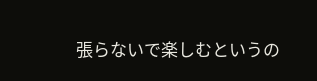張らないで楽しむというの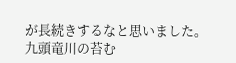が長続きするなと思いました。
九頭竜川の苔む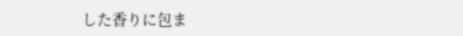した香りに包ま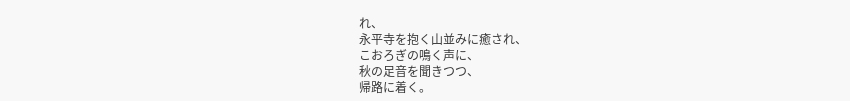れ、
永平寺を抱く山並みに癒され、
こおろぎの鳴く声に、
秋の足音を聞きつつ、
帰路に着く。